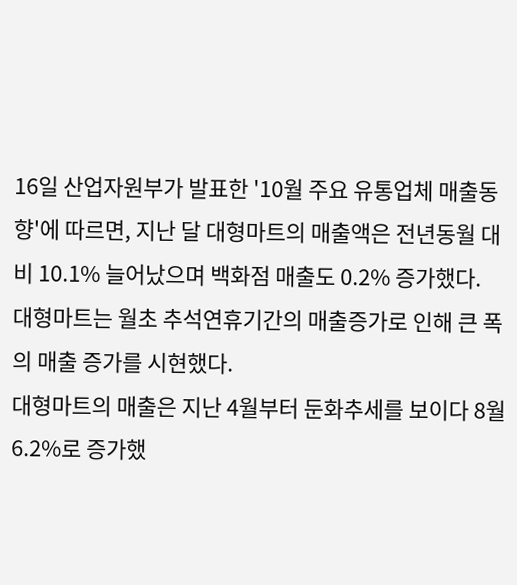16일 산업자원부가 발표한 '10월 주요 유통업체 매출동향'에 따르면, 지난 달 대형마트의 매출액은 전년동월 대비 10.1% 늘어났으며 백화점 매출도 0.2% 증가했다.
대형마트는 월초 추석연휴기간의 매출증가로 인해 큰 폭의 매출 증가를 시현했다.
대형마트의 매출은 지난 4월부터 둔화추세를 보이다 8월 6.2%로 증가했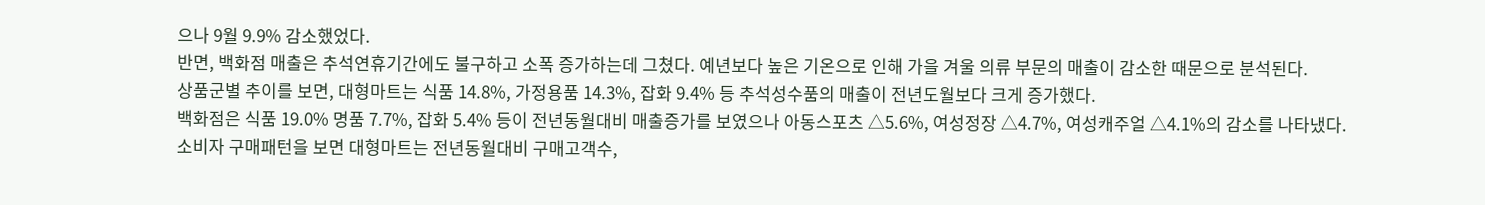으나 9월 9.9% 감소했었다.
반면, 백화점 매출은 추석연휴기간에도 불구하고 소폭 증가하는데 그쳤다. 예년보다 높은 기온으로 인해 가을 겨울 의류 부문의 매출이 감소한 때문으로 분석된다.
상품군별 추이를 보면, 대형마트는 식품 14.8%, 가정용품 14.3%, 잡화 9.4% 등 추석성수품의 매출이 전년도월보다 크게 증가했다.
백화점은 식품 19.0% 명품 7.7%, 잡화 5.4% 등이 전년동월대비 매출증가를 보였으나 아동스포츠 △5.6%, 여성정장 △4.7%, 여성캐주얼 △4.1%의 감소를 나타냈다.
소비자 구매패턴을 보면 대형마트는 전년동월대비 구매고객수,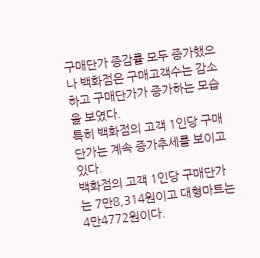구매단가 증감률 모두 증가했으나 백화점은 구매고객수는 감소하고 구매단가가 증가하는 모습을 보였다.
특히 백화점의 고객 1인당 구매단가는 계속 증가추세를 보이고 있다.
백화점의 고객 1인당 구매단가는 7만8,314원이고 대형마트는 4만4772원이다.